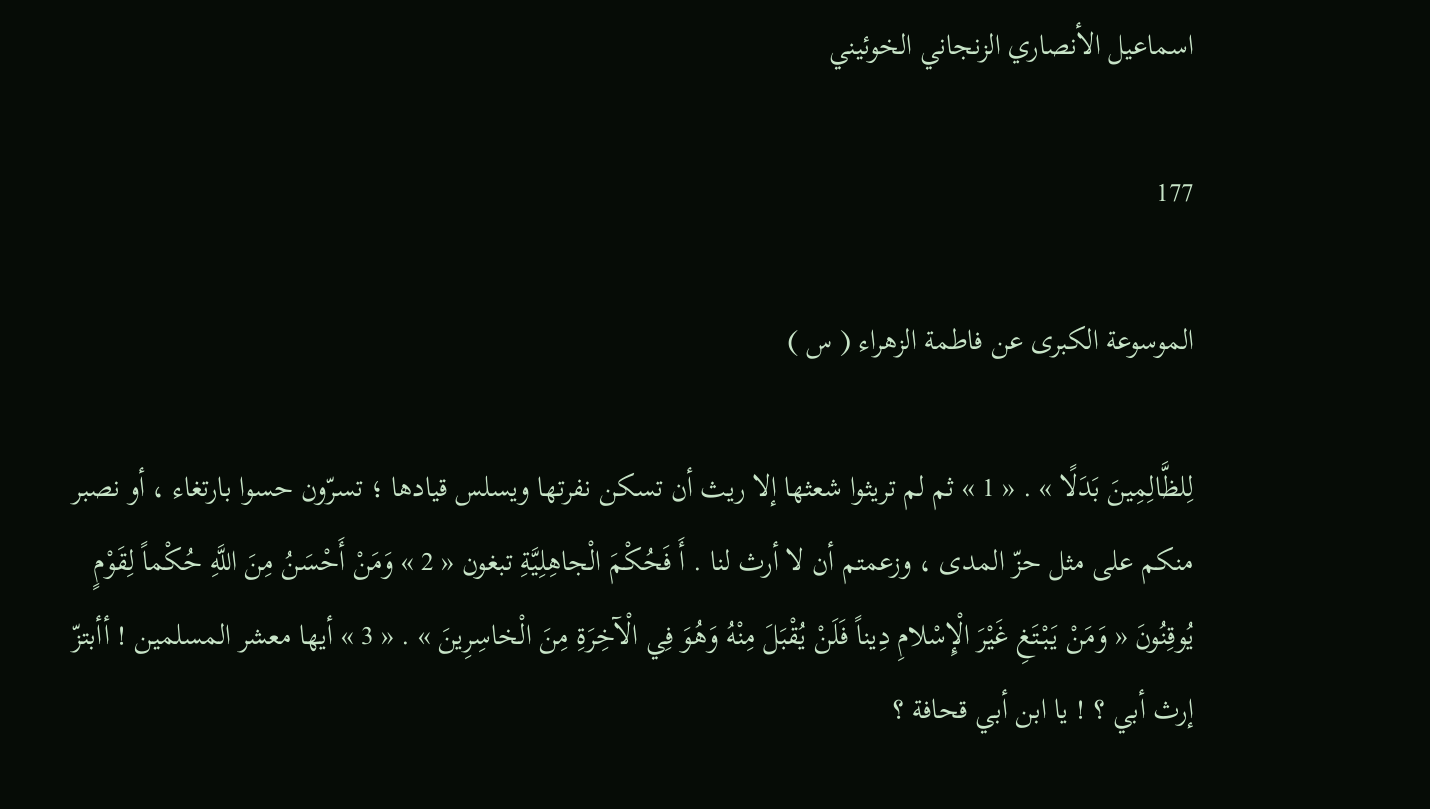اسماعيل الأنصاري الزنجاني الخوئيني

177

الموسوعة الكبرى عن فاطمة الزهراء ( س )

لِلظَّالِمِينَ بَدَلًا » . « 1 » ثم لم تريثوا شعثها إلا ريث أن تسكن نفرتها ويسلس قيادها ؛ تسرّون حسوا بارتغاء ، أو نصبر منكم على مثل حزّ المدى ، وزعمتم أن لا أرث لنا . أَ فَحُكْمَ الْجاهِلِيَّةِ تبغون « 2 » وَمَنْ أَحْسَنُ مِنَ اللَّهِ حُكْماً لِقَوْمٍ يُوقِنُونَ « وَمَنْ يَبْتَغِ غَيْرَ الْإِسْلامِ دِيناً فَلَنْ يُقْبَلَ مِنْهُ وَهُوَ فِي الْآخِرَةِ مِنَ الْخاسِرِينَ » . « 3 » أيها معشر المسلمين ! أأبتزّ إرث أبي ؟ ! يا ابن أبي قحافة ؟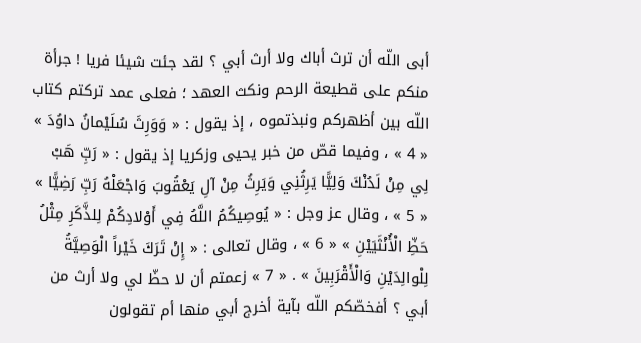أبى اللّه أن ترث أباك ولا أرث أبي ؟ لقد جئت شيئا فريا ! جرأة منكم على قطيعة الرحم ونكث العهد ؛ فعلى عمد تركتم كتاب اللّه بين أظهركم ونبذتموه ، إذ يقول : « وَوَرِثَ سُلَيْمانُ داوُدَ » « 4 » ، وفيما قصّ من خبر يحيى وزكريا إذ يقول : « رَبِّ هَبْ لِي مِنْ لَدُنْكَ وَلِيًّا يَرِثُنِي وَيَرِثُ مِنْ آلِ يَعْقُوبَ وَاجْعَلْهُ رَبِّ رَضِيًّا » « 5 » ، وقال عز وجل : « يُوصِيكُمُ اللَّهُ فِي أَوْلادِكُمْ لِلذَّكَرِ مِثْلُ حَظِّ الْأُنْثَيَيْنِ » « 6 » ، وقال تعالى : « إِنْ تَرَكَ خَيْراً الْوَصِيَّةُ لِلْوالِدَيْنِ وَالْأَقْرَبِينَ » . « 7 » زعمتم أن لا حظّ لي ولا أرث من أبي ؟ أفخصّكم اللّه بآية أخرج أبي منها أم تقولون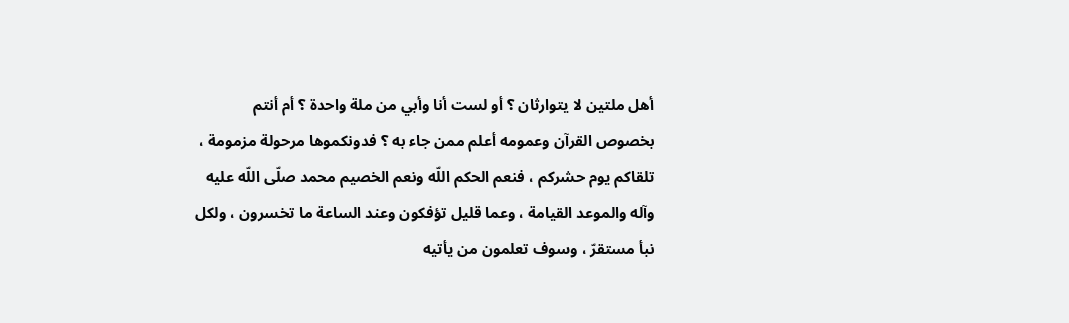أهل ملتين لا يتوارثان ؟ أو لست أنا وأبي من ملة واحدة ؟ أم أنتم بخصوص القرآن وعمومه أعلم ممن جاء به ؟ فدونكموها مرحولة مزمومة ، تلقاكم يوم حشركم ، فنعم الحكم اللّه ونعم الخصيم محمد صلّى اللّه عليه وآله والموعد القيامة ، وعما قليل تؤفكون وعند الساعة ما تخسرون ، ولكل نبأ مستقرّ ، وسوف تعلمون من يأتيه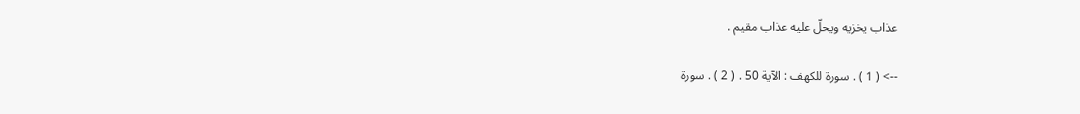عذاب يخزيه ويحلّ عليه عذاب مقيم .

--> ( 1 ) . سورة للكهف : الآية 50 . ( 2 ) . سورة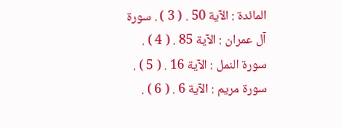المائدة : الآية 50 . ( 3 ) . سورة آل عمران : الآية 85 . ( 4 ) . سورة النمل : الآية 16 . ( 5 ) . سورة مريم : الآية 6 . ( 6 ) .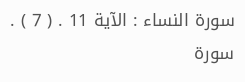سورة النساء : الآية 11 . ( 7 ) . سورة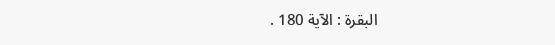البقرة : الآية 180 .